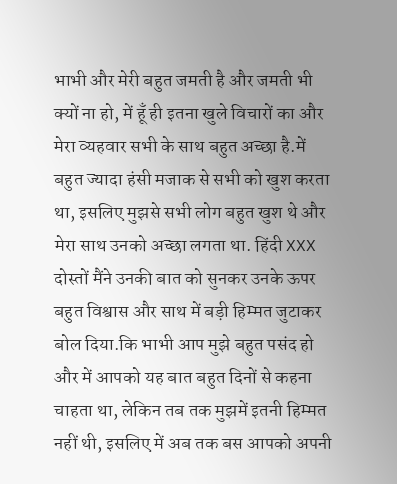भाभी और मेरी बहुत जमती है और जमती भी क्यों ना हो, में हूँ ही इतना खुले विचारों का और मेरा व्यहवार सभी के साथ बहुत अच्छा है.में बहुत ज्यादा हंसी मजाक से सभी को खुश करता था, इसलिए मुझसे सभी लोग बहुत खुश थे और मेरा साथ उनको अच्छा लगता था. हिंदी XXX दोस्तों मैंने उनकी बात को सुनकर उनके ऊपर बहुत विश्वास और साथ में बड़ी हिम्मत जुटाकर बोल दिया.कि भाभी आप मुझे बहुत पसंद हो और में आपको यह बात बहुत दिनों से कहना चाहता था, लेकिन तब तक मुझमें इतनी हिम्मत नहीं थी, इसलिए में अब तक बस आपको अपनी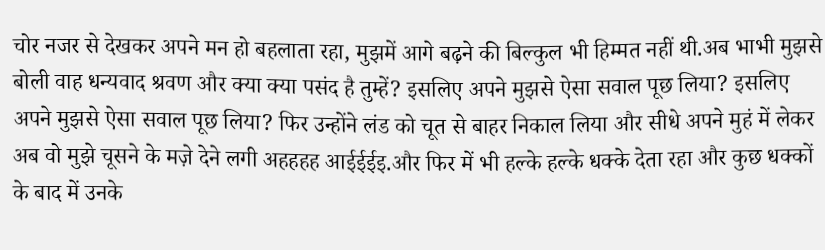चोर नजर से देखकर अपने मन हो बहलाता रहा, मुझमें आगे बढ़ने की बिल्कुल भी हिम्मत नहीं थी.अब भाभी मुझसे बोली वाह धन्यवाद श्रवण और क्या क्या पसंद है तुम्हें? इसलिए अपने मुझसे ऐसा सवाल पूछ लिया? इसलिए अपने मुझसे ऐसा सवाल पूछ लिया? फिर उन्होंने लंड को चूत से बाहर निकाल लिया और सीधे अपने मुहं में लेकर अब वो मुझे चूसने के मज़े देने लगी अहहहह आईईईइ.और फिर में भी हल्के हल्के धक्के देता रहा और कुछ धक्कों के बाद में उनके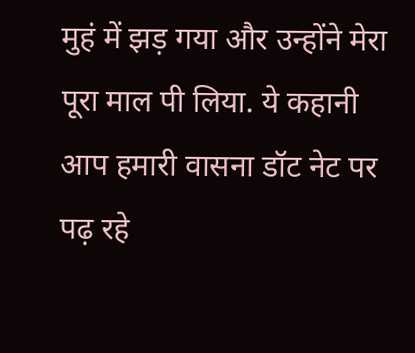मुहं में झड़ गया और उन्होंने मेरा पूरा माल पी लिया. ये कहानी आप हमारी वासना डॉट नेट पर पढ़ रहे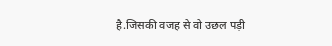है.जिसकी वजह से वो उछल पड़ी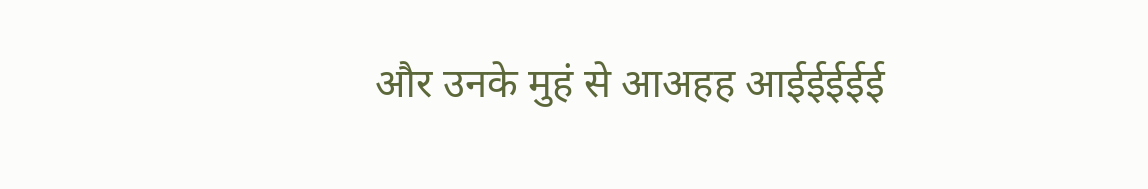और उनके मुहं से आअहह आईईईईई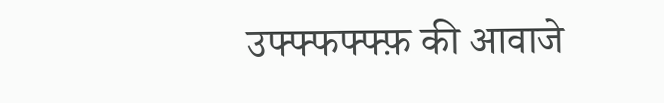उफ्फ्फफ्फ्फ़ की आवाजे